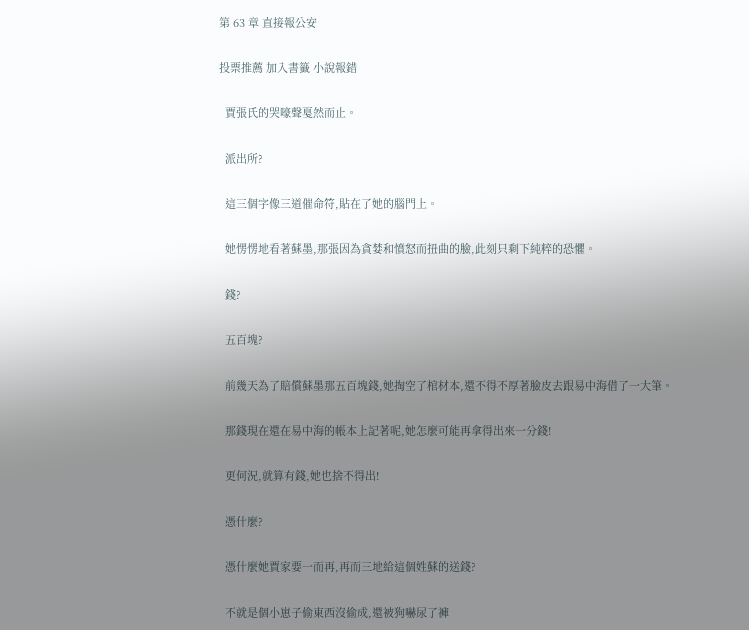第 63 章 直接報公安

投票推薦 加入書籤 小說報錯

  賈張氏的哭嚎聲戛然而止。

  派出所?

  這三個字像三道催命符,貼在了她的腦門上。

  她愣愣地看著蘇墨,那張因為貪婪和憤怒而扭曲的臉,此刻只剩下純粹的恐懼。

  錢?

  五百塊?

  前幾天為了賠償蘇墨那五百塊錢,她掏空了棺材本,還不得不厚著臉皮去跟易中海借了一大筆。

  那錢現在還在易中海的帳本上記著呢,她怎麼可能再拿得出來一分錢!

  更何況,就算有錢,她也捨不得出!

  憑什麼?

  憑什麼她賈家要一而再,再而三地給這個姓蘇的送錢?

  不就是個小崽子偷東西沒偷成,還被狗嚇尿了褲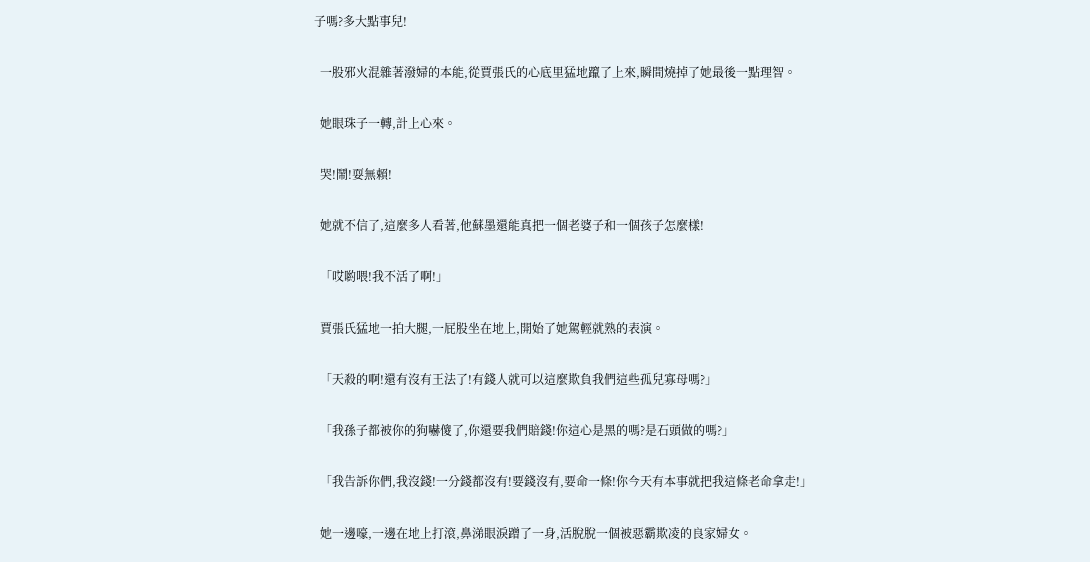子嗎?多大點事兒!

  一股邪火混雜著潑婦的本能,從賈張氏的心底里猛地躥了上來,瞬間燒掉了她最後一點理智。

  她眼珠子一轉,計上心來。

  哭!鬧!耍無賴!

  她就不信了,這麼多人看著,他蘇墨還能真把一個老婆子和一個孩子怎麼樣!

  「哎喲喂!我不活了啊!」

  賈張氏猛地一拍大腿,一屁股坐在地上,開始了她駕輕就熟的表演。

  「天殺的啊!還有沒有王法了!有錢人就可以這麼欺負我們這些孤兒寡母嗎?」

  「我孫子都被你的狗嚇傻了,你還要我們賠錢!你這心是黑的嗎?是石頭做的嗎?」

  「我告訴你們,我沒錢!一分錢都沒有!要錢沒有,要命一條!你今天有本事就把我這條老命拿走!」

  她一邊嚎,一邊在地上打滾,鼻涕眼淚蹭了一身,活脫脫一個被惡霸欺凌的良家婦女。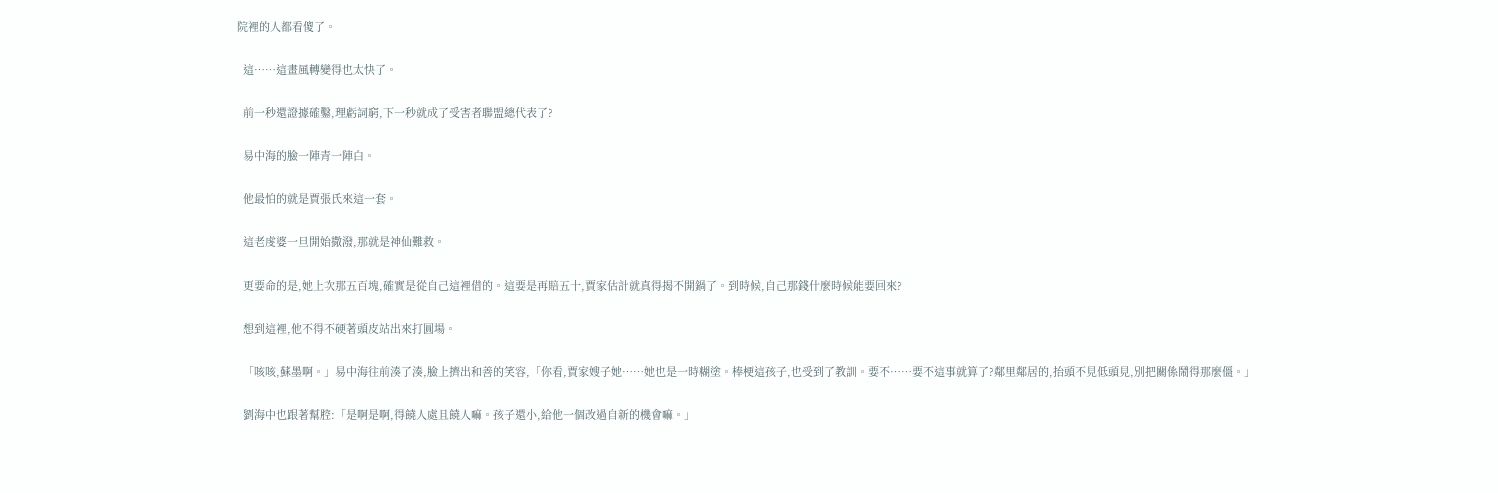院裡的人都看傻了。

  這……這畫風轉變得也太快了。

  前一秒還證據確鑿,理虧詞窮,下一秒就成了受害者聯盟總代表了?

  易中海的臉一陣青一陣白。

  他最怕的就是賈張氏來這一套。

  這老虔婆一旦開始撒潑,那就是神仙難救。

  更要命的是,她上次那五百塊,確實是從自己這裡借的。這要是再賠五十,賈家估計就真得揭不開鍋了。到時候,自己那錢什麼時候能要回來?

  想到這裡,他不得不硬著頭皮站出來打圓場。

  「咳咳,蘇墨啊。」易中海往前湊了湊,臉上擠出和善的笑容,「你看,賈家嫂子她……她也是一時糊塗。棒梗這孩子,也受到了教訓。要不……要不這事就算了?鄰里鄰居的,抬頭不見低頭見,別把關係鬧得那麼僵。」

  劉海中也跟著幫腔:「是啊是啊,得饒人處且饒人嘛。孩子還小,給他一個改過自新的機會嘛。」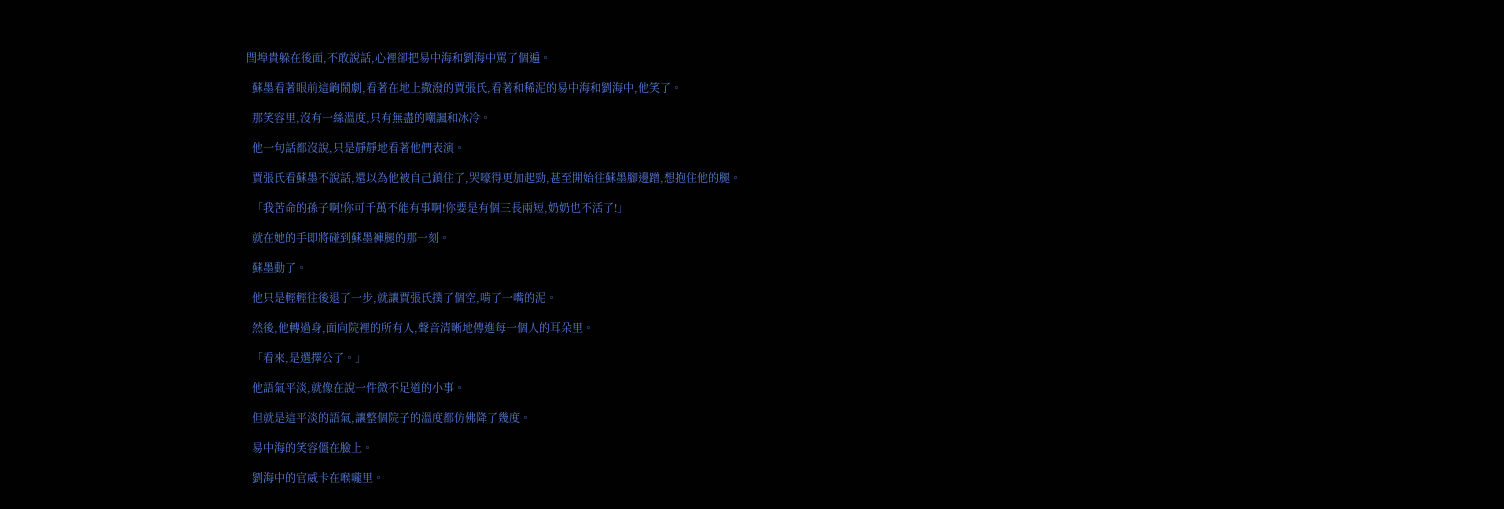閆埠貴躲在後面,不敢說話,心裡卻把易中海和劉海中罵了個遍。

  蘇墨看著眼前這齣鬧劇,看著在地上撒潑的賈張氏,看著和稀泥的易中海和劉海中,他笑了。

  那笑容里,沒有一絲溫度,只有無盡的嘲諷和冰冷。

  他一句話都沒說,只是靜靜地看著他們表演。

  賈張氏看蘇墨不說話,還以為他被自己鎮住了,哭嚎得更加起勁,甚至開始往蘇墨腳邊蹭,想抱住他的腿。

  「我苦命的孫子啊!你可千萬不能有事啊!你要是有個三長兩短,奶奶也不活了!」

  就在她的手即將碰到蘇墨褲腿的那一刻。

  蘇墨動了。

  他只是輕輕往後退了一步,就讓賈張氏撲了個空,啃了一嘴的泥。

  然後,他轉過身,面向院裡的所有人,聲音清晰地傳進每一個人的耳朵里。

  「看來,是選擇公了。」

  他語氣平淡,就像在說一件微不足道的小事。

  但就是這平淡的語氣,讓整個院子的溫度都仿佛降了幾度。

  易中海的笑容僵在臉上。

  劉海中的官威卡在喉嚨里。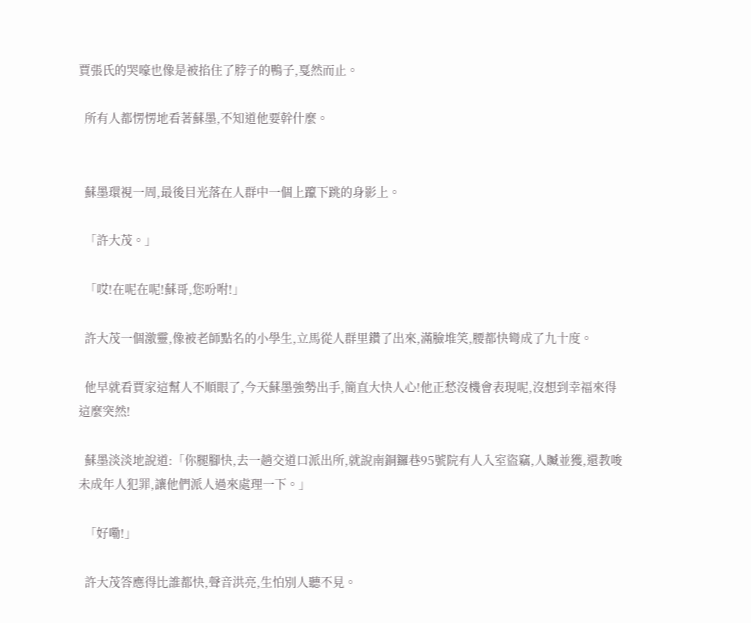賈張氏的哭嚎也像是被掐住了脖子的鴨子,戛然而止。

  所有人都愣愣地看著蘇墨,不知道他要幹什麼。


  蘇墨環視一周,最後目光落在人群中一個上躥下跳的身影上。

  「許大茂。」

  「哎!在呢在呢!蘇哥,您吩咐!」

  許大茂一個激靈,像被老師點名的小學生,立馬從人群里鑽了出來,滿臉堆笑,腰都快彎成了九十度。

  他早就看賈家這幫人不順眼了,今天蘇墨強勢出手,簡直大快人心!他正愁沒機會表現呢,沒想到幸福來得這麼突然!

  蘇墨淡淡地說道:「你腿腳快,去一趟交道口派出所,就說南銅鑼巷95號院有人入室盜竊,人贓並獲,還教唆未成年人犯罪,讓他們派人過來處理一下。」

  「好嘞!」

  許大茂答應得比誰都快,聲音洪亮,生怕別人聽不見。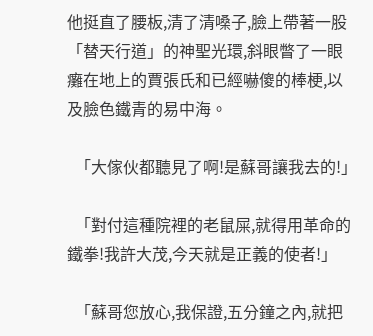他挺直了腰板,清了清嗓子,臉上帶著一股「替天行道」的神聖光環,斜眼瞥了一眼癱在地上的賈張氏和已經嚇傻的棒梗,以及臉色鐵青的易中海。

  「大傢伙都聽見了啊!是蘇哥讓我去的!」

  「對付這種院裡的老鼠屎,就得用革命的鐵拳!我許大茂,今天就是正義的使者!」

  「蘇哥您放心,我保證,五分鐘之內,就把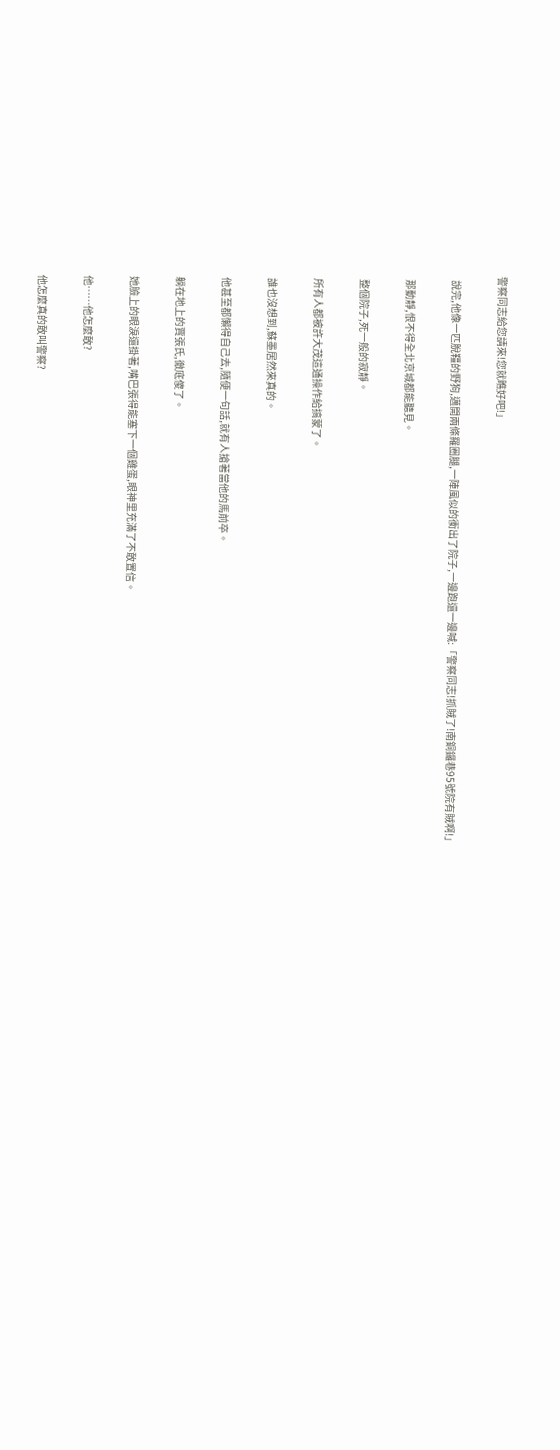警察同志給您請來!您就瞧好吧!」

  說完,他像一匹脫韁的野狗,邁開兩條羅圈腿,一陣風似的衝出了院子,一邊跑還一邊喊:「警察同志!抓賊了!南銅鑼巷95號院有賊啊!」

  那動靜,恨不得全北京城都能聽見。

  整個院子,死一般的寂靜。

  所有人都被許大茂這通操作給搞蒙了。

  誰也沒想到,蘇墨居然來真的。

  他甚至都懶得自己去,隨便一句話,就有人搶著當他的馬前卒。

  躺在地上的賈張氏,徹底傻了。

  她臉上的眼淚還掛著,嘴巴張得能塞下一個雞蛋,眼神里充滿了不敢置信。

  他……他怎麼敢?

  他怎麼真的敢叫警察?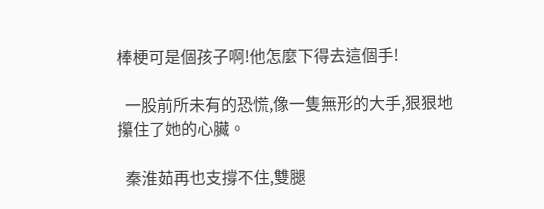棒梗可是個孩子啊!他怎麼下得去這個手!

  一股前所未有的恐慌,像一隻無形的大手,狠狠地攥住了她的心臟。

  秦淮茹再也支撐不住,雙腿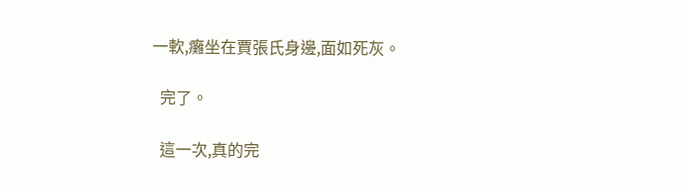一軟,癱坐在賈張氏身邊,面如死灰。

  完了。

  這一次,真的完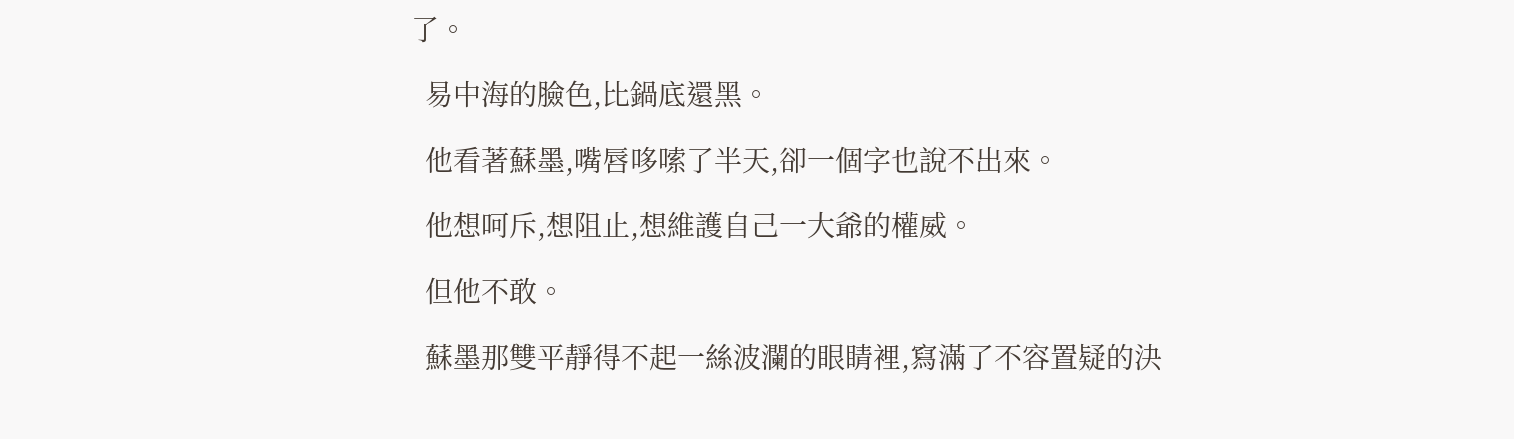了。

  易中海的臉色,比鍋底還黑。

  他看著蘇墨,嘴唇哆嗦了半天,卻一個字也說不出來。

  他想呵斥,想阻止,想維護自己一大爺的權威。

  但他不敢。

  蘇墨那雙平靜得不起一絲波瀾的眼睛裡,寫滿了不容置疑的決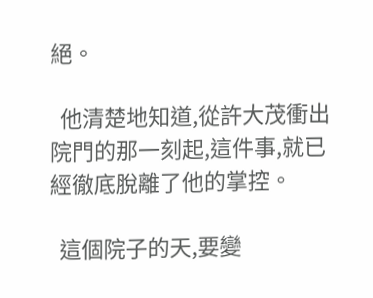絕。

  他清楚地知道,從許大茂衝出院門的那一刻起,這件事,就已經徹底脫離了他的掌控。

  這個院子的天,要變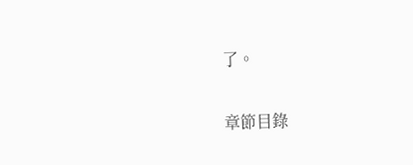了。

章節目錄